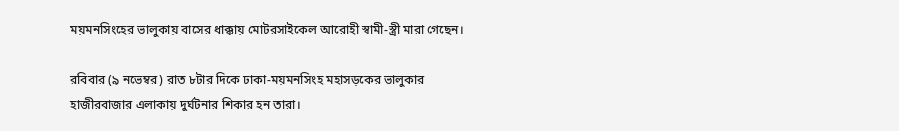ময়মনসিংহের ভালুকায় বাসের ধাক্কায় মোটরসাইকেল আরোহী স্বামী-স্ত্রী মারা গেছেন।

রবিবার (৯ নভেম্বর) রাত ৮টার দিকে ঢাকা-ময়মনসিংহ মহাসড়কের ভালুকার হাজীরবাজার এলাকায় দুর্ঘটনার শিকার হন তারা।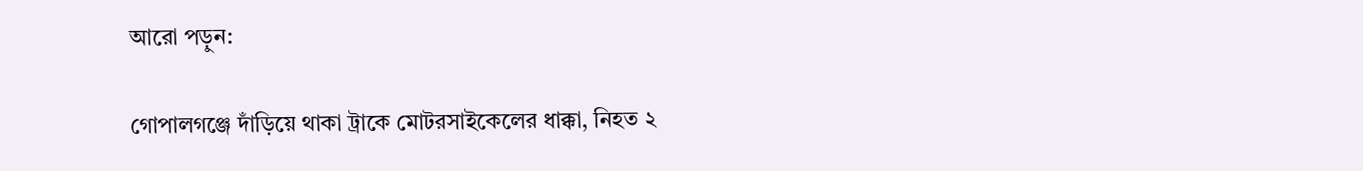আরো পড়ুন:

গোপালগঞ্জে দাঁড়িয়ে থাকা ট্রাকে মোটরসাইকেলের ধাক্কা, নিহত ২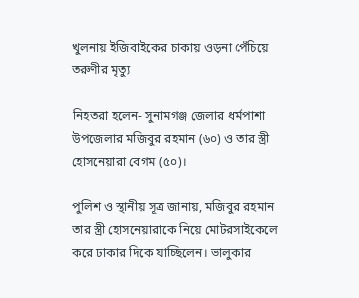খুলনায় ইজিবাইকের চাকায় ওড়না পেঁচিয়ে তরুণীর মৃত্যু

নিহতরা হলেন- সুনামগঞ্জ জেলার ধর্মপাশা উপজেলার মজিবুর রহমান (৬০) ও তার স্ত্রী হোসনেয়ারা বেগম (৫০)।

পুলিশ ও স্থানীয় সূত্র জানায়, মজিবুর রহমান তার স্ত্রী হোসনেয়ারাকে নিয়ে মোটরসাইকেলে করে ঢাকার দিকে যাচ্ছিলেন। ভালুকার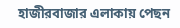হাজীরবাজার এলাকায় পেছন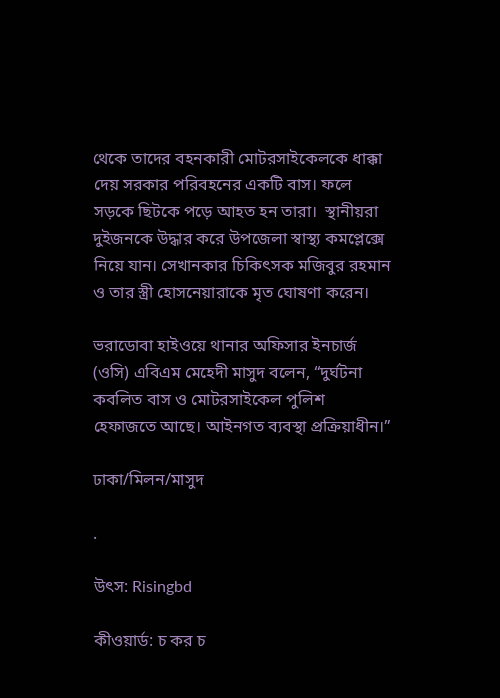থেকে তাদের বহনকারী মোটরসাইকেলকে ধাক্কা দেয় সরকার পরিবহনের একটি বাস। ফলে সড়কে ছিটকে পড়ে আহত হন তারা।  স্থানীয়রা দুইজনকে উদ্ধার করে উপজেলা স্বাস্থ্য কমপ্লেক্সে নিয়ে যান। সেখানকার চিকিৎসক মজিবুর রহমান ও তার স্ত্রী হোসনেয়ারাকে মৃত ঘোষণা করেন।

ভরাডোবা হাইওয়ে থানার অফিসার ইনচার্জ (ওসি) এবিএম মেহেদী মাসুদ বলেন, “দুর্ঘটনা কবলিত বাস ও মোটরসাইকেল পুলিশ হেফাজতে আছে। আইনগত ব্যবস্থা প্রক্রিয়াধীন।”

ঢাকা/মিলন/মাসুদ

.

উৎস: Risingbd

কীওয়ার্ড: চ কর চ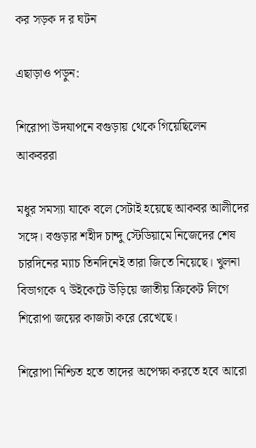কর সড়ক দ র ঘটন

এছাড়াও পড়ুন:

শিরোপা উদযাপনে বগুড়ায় থেকে গিয়েছিলেন আকবররা

মধ‌ুর সম‌স‌্যা যাকে বলে সেটাই হয়েছে আকবর আলীদের সঙ্গে। বগুড়ার শহীদ চান্দু স্টেডিয়ামে নিজেদের শেষ চারদিনের ম‌্যাচ তিনদিনেই তারা জিতে নিয়েছে। খুলনা বিভাগকে ৭ উইকেটে উড়িয়ে জাতীয় ক্রিকেট লিগে শিরোপা জয়ের কাজটা করে রেখেছে।

শিরোপা নিশ্চিত হতে তাদের অপেক্ষা করতে হবে আরো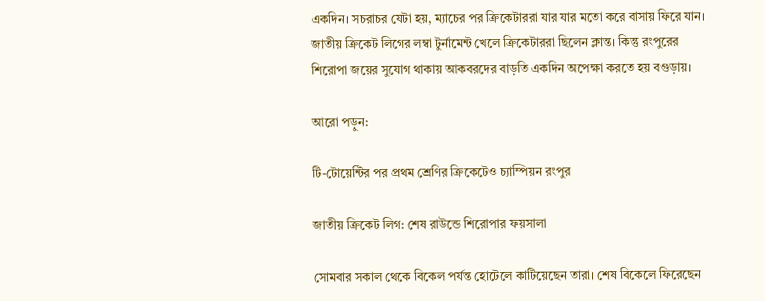একদিন। সচরাচর যেটা হয়, ম‌্যাচের পর ক্রিকেটাররা যার যার মতো করে বাসায় ফিরে যান। জাতীয় ক্রিকেট লিগের লম্বা টুর্নামেন্ট খেলে ক্রিকেটাররা ছিলেন ক্লান্ত। কিন্তু রংপুরের শিরোপা জয়ের সুযোগ থাকায় আকবরদের বাড়তি একদিন অপেক্ষা করতে হয় বগুড়ায়।

আরো পড়ুন:

টি-টোয়েন্টির পর প্রথম শ্রেণির ক্রিকেটেও চ‌্যাম্পিয়ন রংপুর

জাতীয় ক্রিকেট লিগ: শেষ রাউন্ডে শিরোপার ফয়সালা

সোমবার সকাল থেকে বিকেল পর্যন্ত হোটেলে কাটিয়েছেন তারা। শেষ বিকেলে ফিরেছেন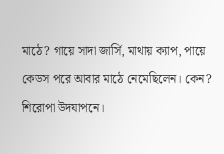মাঠে? গায়ে সাদা জার্সি, মাথায় ক‌্যাপ, পায়ে কেডস পরে আবার মাঠে নেমেছিলেন। কেন? শিরোপা উদযাপনে।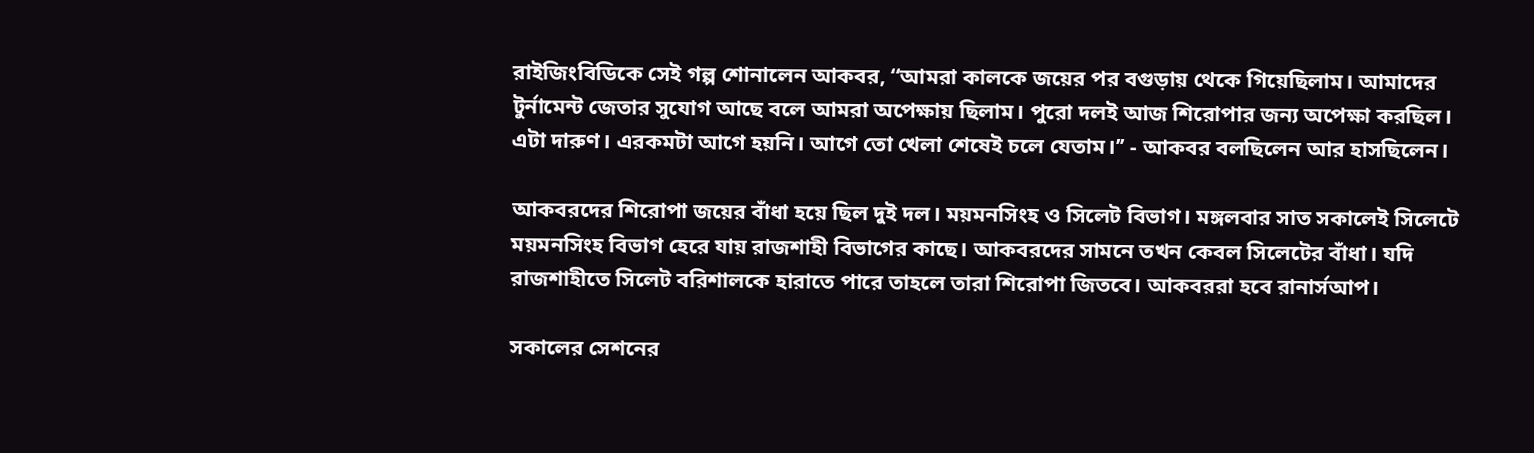রাইজিংবিডিকে সেই গল্প শোনালেন আকবর, ‘‘আমরা কালকে জয়ের পর বগুড়ায় থেকে গিয়েছিলাম। আমাদের টুর্নামেন্ট জেতার সুযোগ আছে বলে আমরা অপেক্ষায় ছিলাম। পুরো দলই আজ শিরোপার জন‌্য অপেক্ষা করছিল। এটা দারুণ। এরকমটা আগে হয়নি। আগে তো খেলা শেষেই চলে যেতাম।’’ - আকবর বলছিলেন আর হাসছিলেন।

আকবরদের শিরোপা জয়ের বাঁধা হয়ে ছিল দুই দল। ময়মনসিংহ ও সিলেট বিভাগ। মঙ্গলবার সাত সকালেই সিলেটে ময়মনসিংহ বিভাগ হেরে যায় রাজশাহী বিভাগের কাছে। আকবরদের সামনে তখন কেবল সিলেটের বাঁধা। যদি রাজশাহীতে সিলেট বরিশালকে হারাতে পারে তাহলে তারা শিরোপা জিতবে। আকবররা হবে রানার্সআপ।

সকালের সেশনের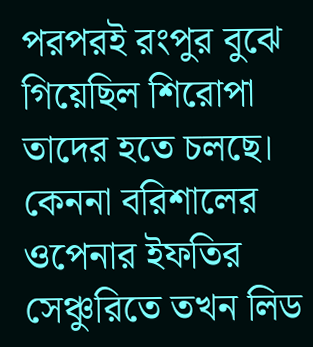পরপরই রংপুর বুঝে গিয়েছিল শিরোপা তাদের হতে চলছে। কেননা বরিশালের ওপেনার ইফতির সেঞ্চুরিতে তখন লিড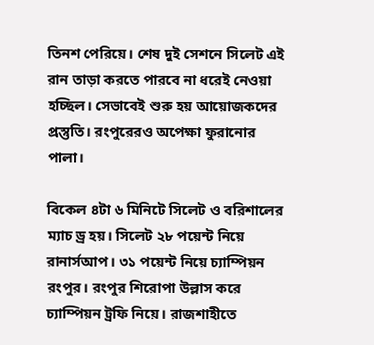তিনশ পেরিয়ে। শেষ দুই সেশনে সিলেট এই রান তাড়া করতে পারবে না ধরেই নেওয়া হচ্ছিল। সেভাবেই শুরু হয় আয়োজকদের প্রস্তুতি। রংপুরেরও অপেক্ষা ফুরানোর পালা।

বিকেল ৪টা ৬ মিনিটে সিলেট ও বরিশালের ম‌্যাচ ড্র হয়। সিলেট ২৮ পয়েন্ট নিয়ে রানার্সআপ। ৩১ পয়েন্ট নিয়ে চ‌্যাম্পিয়ন রংপুর। রংপুর শিরোপা উল্লাস করে চ‌্যাম্পিয়ন ট্রফি নিয়ে। রাজশাহীতে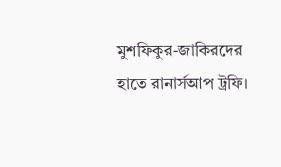মুশফিকুর-জাকিরদের হাতে রানার্সআপ ট্রফি।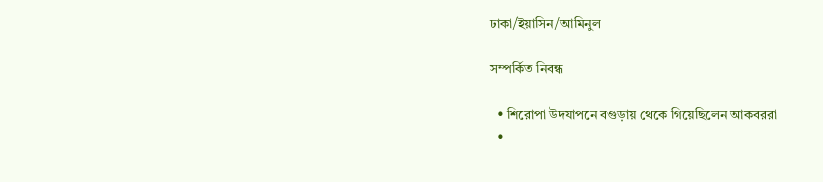ঢাকা/ইয়াসিন/আমিনুল

সম্পর্কিত নিবন্ধ

  • শিরোপা উদযাপনে বগুড়ায় থেকে গিয়েছিলেন আকবররা
  •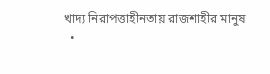খাদ্য নিরাপত্তাহীনতায় রাজশাহীর মানুষ
  •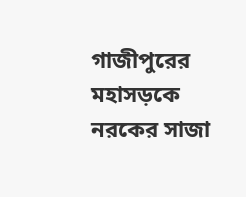গাজীপুরের মহাসড়কে নরকের সাজা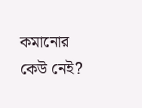কমানোর কেউ নেই?